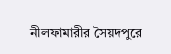নীলফামারীর সৈয়দপুরে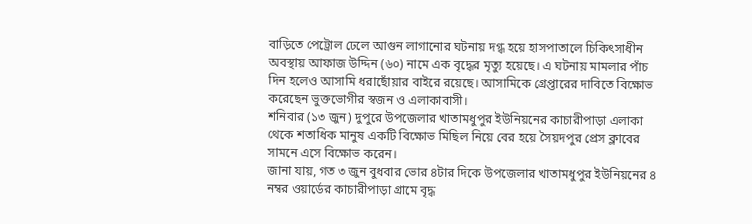বাড়িতে পেট্রোল ঢেলে আগুন লাগানোর ঘটনায় দগ্ধ হয়ে হাসপাতালে চিকিৎসাধীন অবস্থায় আফাজ উদ্দিন (৬০) নামে এক বৃদ্ধের মৃত্যু হয়েছে। এ ঘটনায় মামলার পাঁচ দিন হলেও আসামি ধরাছোঁয়ার বাইরে রয়েছে। আসামিকে গ্রেপ্তারের দাবিতে বিক্ষোভ করেছেন ভুক্তভোগীর স্বজন ও এলাকাবাসী।
শনিবার (১৩ জুন) দুপুরে উপজেলার খাতামধুপুর ইউনিয়নের কাচারীপাড়া এলাকা থেকে শতাধিক মানুষ একটি বিক্ষোভ মিছিল নিয়ে বের হয়ে সৈয়দপুর প্রেস ক্লাবের সামনে এসে বিক্ষোভ করেন।
জানা যায়, গত ৩ জুন বুধবার ভোর ৪টার দিকে উপজেলার খাতামধুপুর ইউনিয়নের ৪ নম্বর ওয়ার্ডের কাচারীপাড়া গ্রামে বৃদ্ধ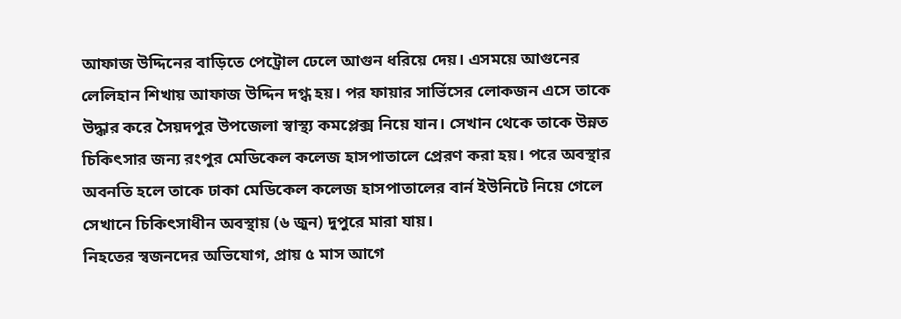আফাজ উদ্দিনের বাড়িতে পেট্রোল ঢেলে আগুন ধরিয়ে দেয়। এসময়ে আগুনের লেলিহান শিখায় আফাজ উদ্দিন দগ্ধ হয়। পর ফায়ার সার্ভিসের লোকজন এসে তাকে উদ্ধার করে সৈয়দপুর উপজেলা স্বাস্থ্য কমপ্লেক্স নিয়ে যান। সেখান থেকে তাকে উন্নত চিকিৎসার জন্য রংপুর মেডিকেল কলেজ হাসপাতালে প্রেরণ করা হয়। পরে অবস্থার অবনতি হলে তাকে ঢাকা মেডিকেল কলেজ হাসপাতালের বার্ন ইউনিটে নিয়ে গেলে সেখানে চিকিৎসাধীন অবস্থায় (৬ জুন) দুপুরে মারা যায়।
নিহতের স্বজনদের অভিযোগ, প্রায় ৫ মাস আগে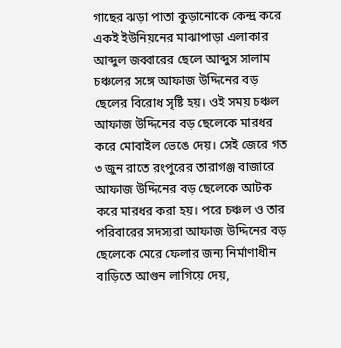গাছের ঝড়া পাতা কুড়ানোকে কেন্দ্র করে একই ইউনিয়নের মাঝাপাড়া এলাকার আব্দুল জব্বারের ছেলে আব্দুস সালাম চঞ্চলের সঙ্গে আফাজ উদ্দিনের বড় ছেলের বিরোধ সৃষ্টি হয়। ওই সময় চঞ্চল আফাজ উদ্দিনের বড় ছেলেকে মারধর করে মোবাইল ভেঙে দেয়। সেই জেরে গত ৩ জুন রাতে রংপুরের তারাগঞ্জ বাজারে আফাজ উদ্দিনের বড় ছেলেকে আটক করে মারধর করা হয়। পরে চঞ্চল ও তার পরিবারের সদস্যরা আফাজ উদ্দিনের বড় ছেলেকে মেরে ফেলার জন্য নির্মাণাধীন বাড়িতে আগুন লাগিয়ে দেয়,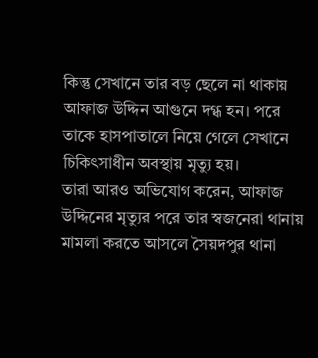কিন্তু সেখানে তার বড় ছেলে না থাকায় আফাজ উদ্দিন আগুনে দগ্ধ হন। পরে তাকে হাসপাতালে নিয়ে গেলে সেখানে চিকিৎসাধীন অবস্থায় মৃত্যু হয়।
তারা আরও অভিযোগ করেন, আফাজ উদ্দিনের মৃত্যুর পরে তার স্বজনেরা থানায় মামলা করতে আসলে সৈয়দপুর থানা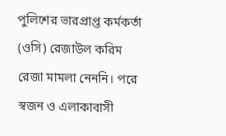পুলিশের ভারপ্রাপ্ত কর্মকর্তা (ওসি) রেজাউল করিম রেজা মামলা নেননি। পরে স্বজন ও এলাকাবাসী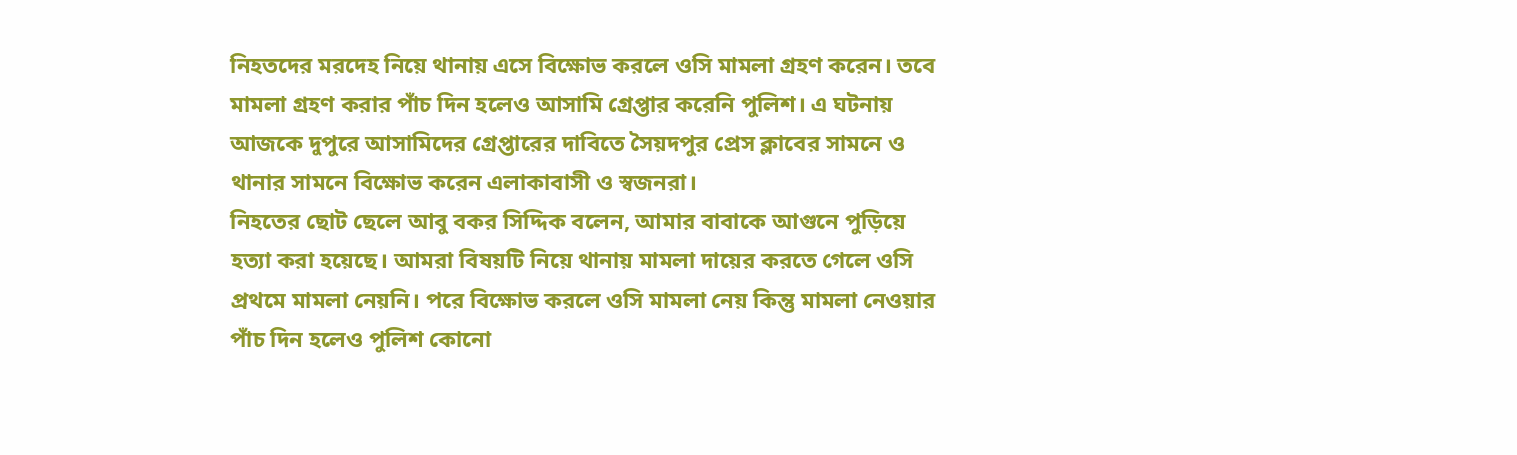নিহতদের মরদেহ নিয়ে থানায় এসে বিক্ষোভ করলে ওসি মামলা গ্রহণ করেন। তবে মামলা গ্রহণ করার পাঁচ দিন হলেও আসামি গ্রেপ্তার করেনি পুলিশ। এ ঘটনায় আজকে দুপুরে আসামিদের গ্রেপ্তারের দাবিতে সৈয়দপুর প্রেস ক্লাবের সামনে ও থানার সামনে বিক্ষোভ করেন এলাকাবাসী ও স্বজনরা।
নিহতের ছোট ছেলে আবু বকর সিদ্দিক বলেন, আমার বাবাকে আগুনে পুড়িয়ে হত্যা করা হয়েছে। আমরা বিষয়টি নিয়ে থানায় মামলা দায়ের করতে গেলে ওসি প্রথমে মামলা নেয়নি। পরে বিক্ষোভ করলে ওসি মামলা নেয় কিন্তু মামলা নেওয়ার পাঁচ দিন হলেও পুলিশ কোনো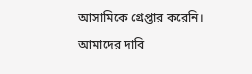আসামিকে গ্রেপ্তার করেনি। আমাদের দাবি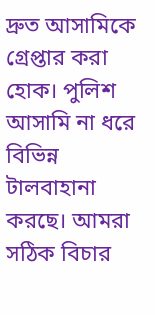দ্রুত আসামিকে গ্রেপ্তার করা হোক। পুলিশ আসামি না ধরে বিভিন্ন টালবাহানা করছে। আমরা সঠিক বিচার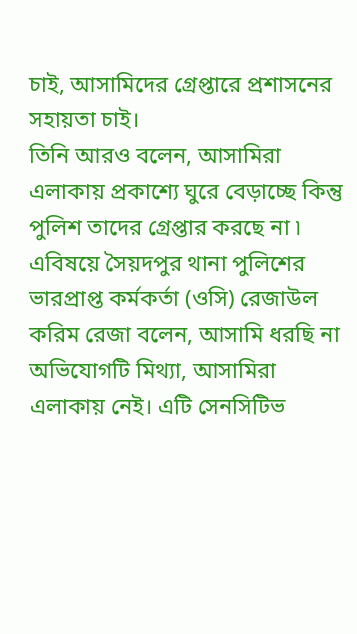চাই, আসামিদের গ্রেপ্তারে প্রশাসনের সহায়তা চাই।
তিনি আরও বলেন, আসামিরা এলাকায় প্রকাশ্যে ঘুরে বেড়াচ্ছে কিন্তু পুলিশ তাদের গ্রেপ্তার করছে না ৷
এবিষয়ে সৈয়দপুর থানা পুলিশের ভারপ্রাপ্ত কর্মকর্তা (ওসি) রেজাউল করিম রেজা বলেন, আসামি ধরছি না অভিযোগটি মিথ্যা, আসামিরা এলাকায় নেই। এটি সেনসিটিভ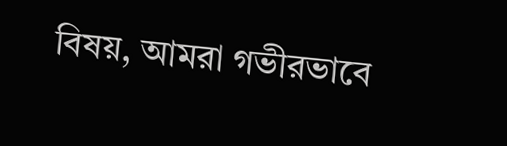বিষয়, আমরা গভীরভাবে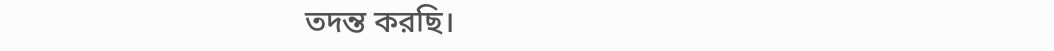তদন্ত করছি।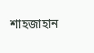শাহজাহান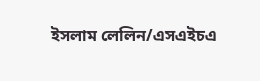ইসলাম লেলিন/এসএইচএ